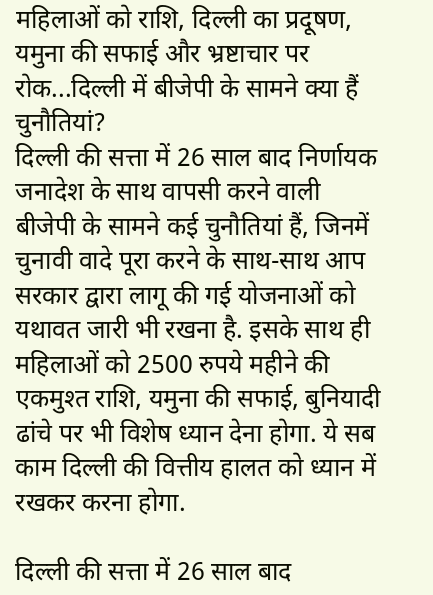महिलाओं को राशि, दिल्ली का प्रदूषण, यमुना की सफाई और भ्रष्टाचार पर रोक...दिल्ली में बीजेपी के सामने क्या हैं चुनौतियां?
दिल्ली की सत्ता में 26 साल बाद निर्णायक जनादेश के साथ वापसी करने वाली बीजेपी के सामने कई चुनौतियां हैं, जिनमें चुनावी वादे पूरा करने के साथ-साथ आप सरकार द्वारा लागू की गई योजनाओं को यथावत जारी भी रखना है. इसके साथ ही महिलाओं को 2500 रुपये महीने की एकमुश्त राशि, यमुना की सफाई, बुनियादी ढांचे पर भी विशेष ध्यान देना होगा. ये सब काम दिल्ली की वित्तीय हालत को ध्यान में रखकर करना होगा.

दिल्ली की सत्ता में 26 साल बाद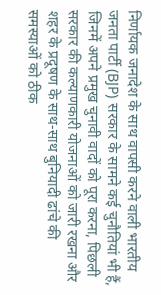निर्णायक जनादेश के साथ वापसी करने वाली भारतीय जनता पार्टी (BJP) सरकार के सामने कई चुनौतियां भी हैं, जिनमें अपने प्रमुख चुनावी वादों को पूरा करना, पिछली सरकार की कल्याणकारी योजनाओं को जारी रखना और शहर के प्रदूषण के साथ-साथ बुनियादी ढांचे की समस्याओं को ठीक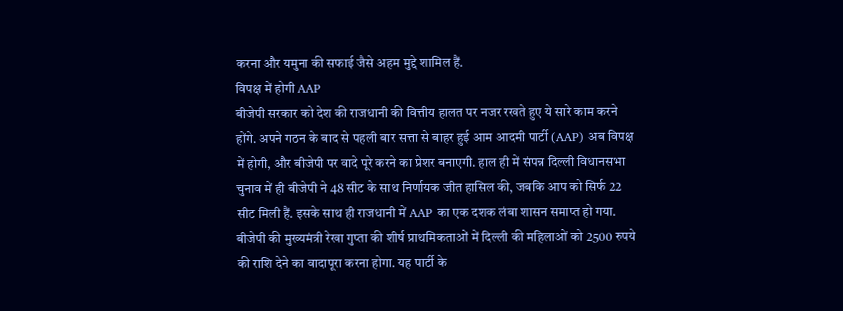करना और यमुना की सफाई जैसे अहम मुद्दे शामिल हैं.
विपक्ष में होगी AAP
बीजेपी सरकार को देश की राजधानी की वित्तीय हालत पर नजर रखते हुए ये सारे काम करने होंगे. अपने गठन के बाद से पहली बार सत्ता से बाहर हुई आम आदमी पार्टी (AAP) अब विपक्ष में होगी, और बीजेपी पर वादे पूरे करने का प्रेशर बनाएगी. हाल ही में संपन्न दिल्ली विधानसभा चुनाव में ही बीजेपी ने 48 सीट के साथ निर्णायक जीत हासिल की, जबकि आप को सिर्फ 22 सीट मिली हैं. इसके साथ ही राजधानी में AAP का एक दशक लंबा शासन समाप्त हो गया.
बीजेपी की मुख्यमंत्री रेखा गुप्ता की शीर्ष प्राथमिकताओं में दिल्ली की महिलाओं को 2500 रुपये की राशि देने का वादापूरा करना होगा. यह पार्टी के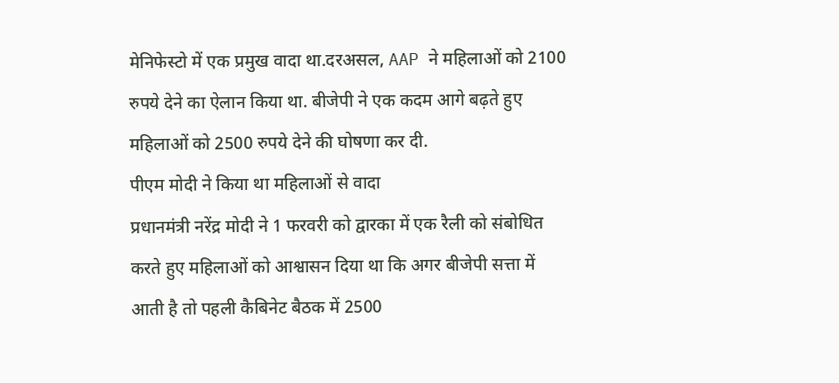मेनिफेस्टो में एक प्रमुख वादा था.दरअसल, AAP ने महिलाओं को 2100 रुपये देने का ऐलान किया था. बीजेपी ने एक कदम आगे बढ़ते हुए महिलाओं को 2500 रुपये देने की घोषणा कर दी.
पीएम मोदी ने किया था महिलाओं से वादा
प्रधानमंत्री नरेंद्र मोदी ने 1 फरवरी को द्वारका में एक रैली को संबोधित करते हुए महिलाओं को आश्वासन दिया था कि अगर बीजेपी सत्ता में आती है तो पहली कैबिनेट बैठक में 2500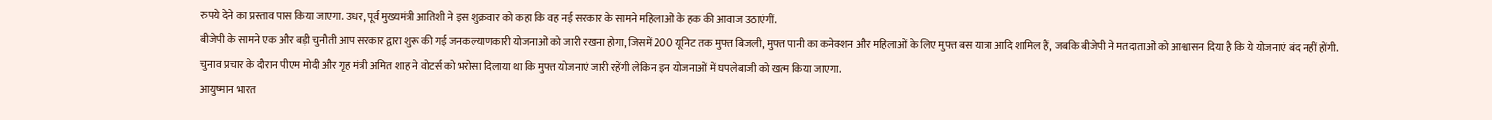रुपये देने का प्रस्ताव पास किया जाएगा. उधर, पूर्व मुख्यमंत्री आतिशी ने इस शुक्रवार को कहा कि वह नई सरकार के सामने महिलाओं के हक की आवाज उठाएंगीं.
बीजेपी के सामने एक और बड़ी चुनौती आप सरकार द्वारा शुरू की गई जनकल्याणकारी योजनाओं को जारी रखना होगा, जिसमें 200 यूनिट तक मुफ्त बिजली, मुफ्त पानी का कनेक्शन और महिलाओं के लिए मुफ्त बस यात्रा आदि शामिल हैं, जबकि बीजेपी ने मतदाताओं को आश्वासन दिया है कि ये योजनाएं बंद नहीं होंगी.
चुनाव प्रचार के दौरान पीएम मोदी और गृह मंत्री अमित शाह ने वोटर्स को भरोसा दिलाया था कि मुफ्त योजनाएं जारी रहेंगी लेकिन इन योजनाओं में घपलेबाजी को खत्म किया जाएगा.
आयुष्मान भारत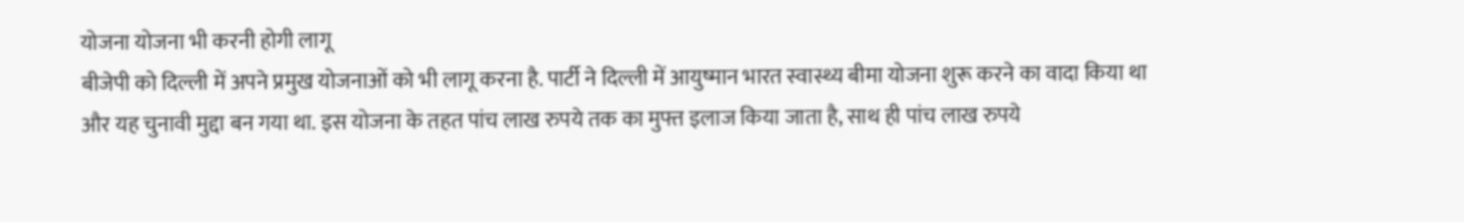योजना योजना भी करनी होगी लागू
बीजेपी को दिल्ली में अपने प्रमुख योजनाओं को भी लागू करना है. पार्टी ने दिल्ली में आयुष्मान भारत स्वास्थ्य बीमा योजना शुरू करने का वादा किया था और यह चुनावी मुद्दा बन गया था. इस योजना के तहत पांच लाख रुपये तक का मुफ्त इलाज किया जाता है, साथ ही पांच लाख रुपये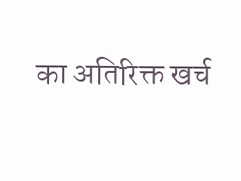का अतिरिक्त खर्च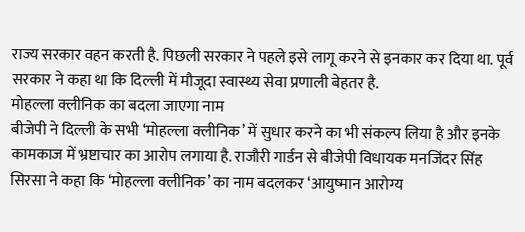राज्य सरकार वहन करती है. पिछली सरकार ने पहले इसे लागू करने से इनकार कर दिया था. पूर्व सरकार ने कहा था कि दिल्ली में मौजूदा स्वास्थ्य सेवा प्रणाली बेहतर है.
मोहल्ला क्लीनिक का बदला जाएगा नाम
बीजेपी ने दिल्ली के सभी ‘मोहल्ला क्लीनिक’ में सुधार करने का भी संकल्प लिया है और इनके कामकाज में भ्रष्टाचार का आरोप लगाया है. राजौरी गार्डन से बीजेपी विधायक मनजिंदर सिंह सिरसा ने कहा कि ‘मोहल्ला क्लीनिक’ का नाम बदलकर ‘आयुष्मान आरोग्य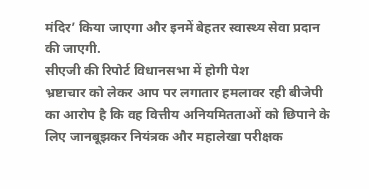मंदिर’ किया जाएगा और इनमें बेहतर स्वास्थ्य सेवा प्रदान की जाएगी.
सीएजी की रिपोर्ट विधानसभा में होगी पेश
भ्रष्टाचार को लेकर आप पर लगातार हमलावर रही बीजेपी का आरोप है कि वह वित्तीय अनियमितताओं को छिपाने के लिए जानबूझकर नियंत्रक और महालेखा परीक्षक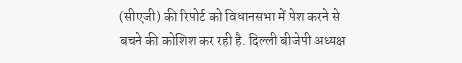(सीएजी) की रिपोर्ट को विधानसभा में पेश करने से बचने की कोशिश कर रही है. दिल्ली बीजेपी अध्यक्ष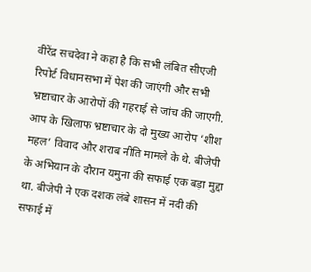वीरेंद्र सचदेवा ने कहा है कि सभी लंबित सीएजी रिपोर्ट विधानसभा में पेश की जाएंगी और सभी भ्रष्टाचार के आरोपों की गहराई से जांच की जाएगी.
आप के खिलाफ भ्रष्टाचार के दो मुख्य आरोप ‘शीश महल’ विवाद और शराब नीति मामले के थे. बीजेपी के अभियान के दौरान यमुना की सफाई एक बड़ा मुद्दा था. बीजेपी ने एक दशक लंबे शासन में नदी की सफाई में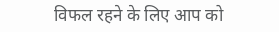विफल रहने के लिए आप को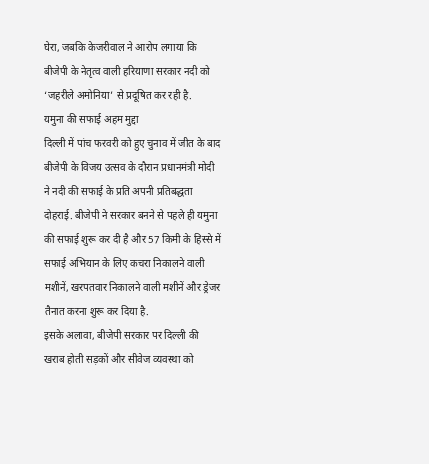घेरा, जबकि केजरीवाल ने आरोप लगाया कि बीजेपी के नेतृत्व वाली हरियाणा सरकार नदी को ‘जहरीले अमोनिया’ से प्रदूषित कर रही है.
यमुना की सफाई अहम मुद्दा
दिल्ली में पांच फरवरी को हुए चुनाव में जीत के बाद बीजेपी के विजय उत्सव के दौरान प्रधानमंत्री मोदी ने नदी की सफाई के प्रति अपनी प्रतिबद्धता दोहराई. बीजेपी ने सरकार बनने से पहले ही यमुना की सफाई शुरू कर दी है और 57 किमी के हिस्से में सफाई अभियान के लिए कचरा निकालने वाली मशीनें, खरपतवार निकालने वाली मशीनें और ड्रेजर तैनात करना शुरू कर दिया है.
इसके अलावा, बीजेपी सरकार पर दिल्ली की खराब होती सड़कों और सीवेज व्यवस्था को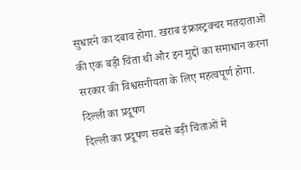सुधारने का दबाव होगा. खराब इंफ्रास्ट्रक्चर मतदाताओं की एक बड़ी चिंता थी और इन मुद्दों का समाधान करना सरकार की विश्वसनीयता के लिए महत्वपूर्ण होगा.
दिल्ली का प्रदूषण
दिल्ली का प्रदूषण सबसे बड़ी चिंताओं में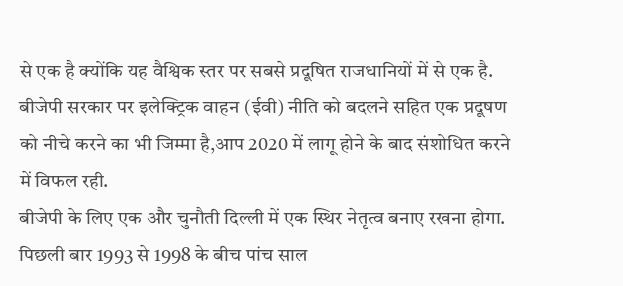से एक है क्योंकि यह वैश्विक स्तर पर सबसे प्रदूषित राजधानियों में से एक है. बीजेपी सरकार पर इलेक्ट्रिक वाहन (ईवी) नीति को बदलने सहित एक प्रदूषण को नीचे करने का भी जिम्मा है,आप 2020 में लागू होने के बाद संशोधित करने में विफल रही.
बीजेपी के लिए एक और चुनौती दिल्ली में एक स्थिर नेतृत्व बनाए रखना होगा. पिछली बार 1993 से 1998 के बीच पांच साल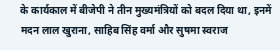के कार्यकाल में बीजेपी ने तीन मुख्यमंत्रियों को बदल दिया था, इनमें मदन लाल खुराना, साहिब सिंह वर्मा और सुषमा स्वराज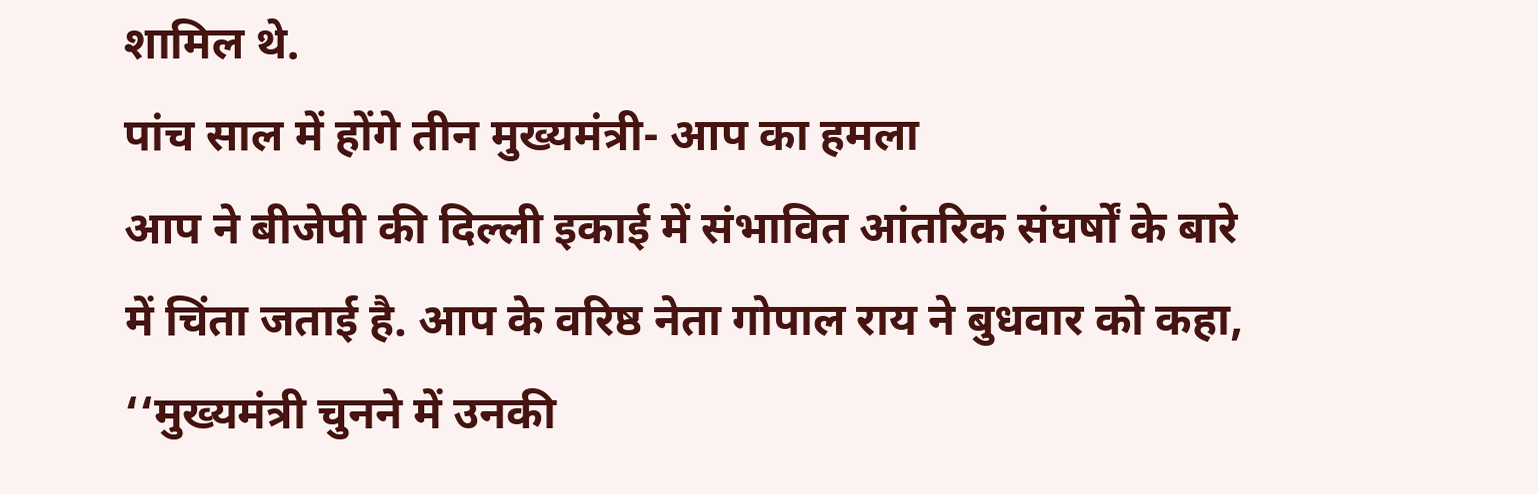शामिल थे.
पांच साल में होंगे तीन मुख्यमंत्री- आप का हमला
आप ने बीजेपी की दिल्ली इकाई में संभावित आंतरिक संघर्षों के बारे में चिंता जताई है. आप के वरिष्ठ नेता गोपाल राय ने बुधवार को कहा, ‘‘मुख्यमंत्री चुनने में उनकी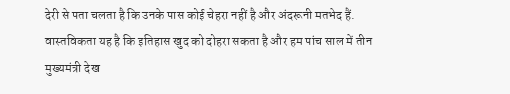देरी से पता चलता है कि उनके पास कोई चेहरा नहीं है और अंदरूनी मतभेद हैं. वास्तविकता यह है कि इतिहास खुद को दोहरा सकता है और हम पांच साल में तीन मुख्यमंत्री देख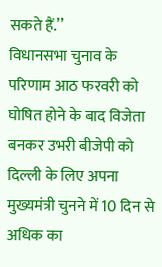सकते हैं.’’
विधानसभा चुनाव के परिणाम आठ फरवरी को घोषित होने के बाद विजेता बनकर उभरी बीजेपी को दिल्ली के लिए अपना मुख्यमंत्री चुनने में 10 दिन से अधिक का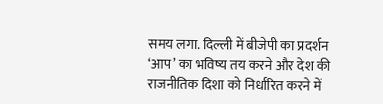समय लगा. दिल्ली में बीजेपी का प्रदर्शन ‘आप’ का भविष्य तय करने और देश की राजनीतिक दिशा को निर्धारित करने में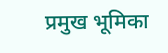प्रमुख भूमिका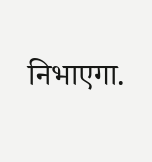निभाएगा.